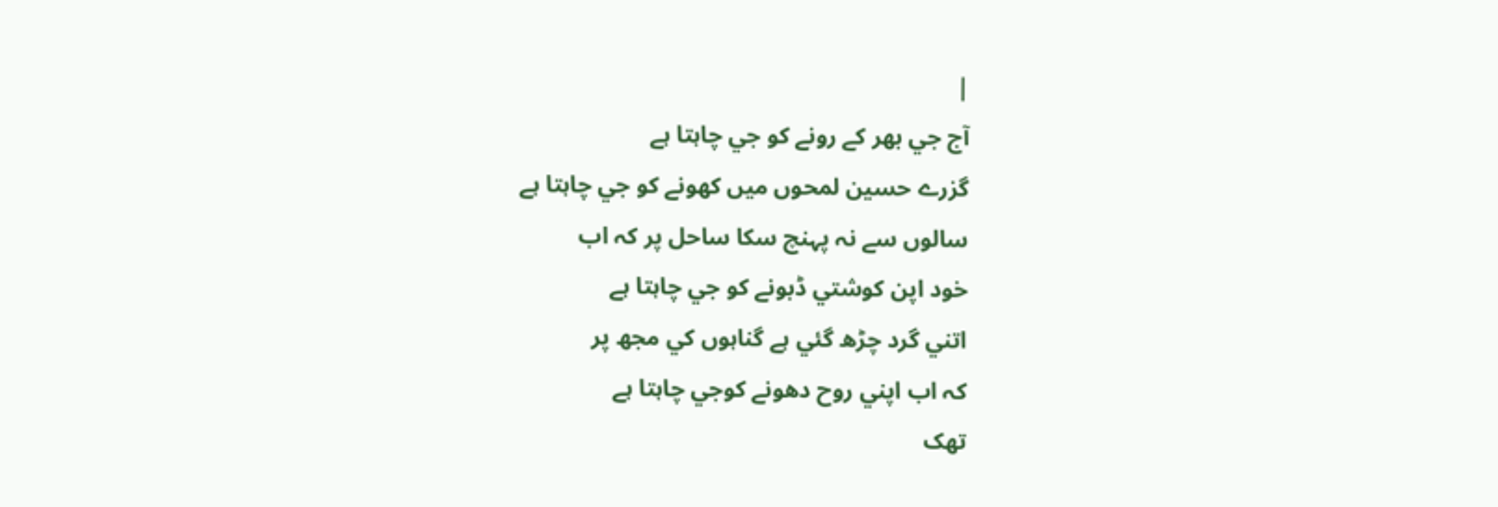|
آج جي بھر کے رونے کو جي چاہتا ہے
گزرے حسين لمحوں ميں کھونے کو جي چاہتا ہے
سالوں سے نہ پہنچ سکا ساحل پر کہ اب
خود اپن کوشتي ڈبونے کو جي چاہتا ہے
اتني گرد چڑھ گئي ہے گناہوں کي مجھ پر
کہ اب اپني روح دھونے کوجي چاہتا ہے
تھک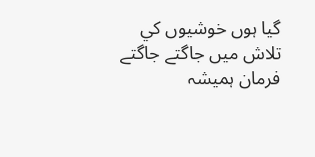گيا ہوں خوشيوں کي تلاش ميں جاگتے جاگتے
فرمان ہميشہ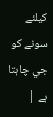کيلئے سونے کو جي چاہتا ہے |